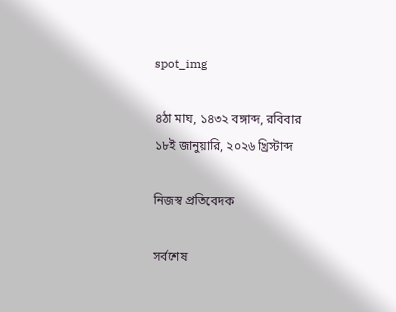spot_img

৪ঠা মাঘ, ১৪৩২ বঙ্গাব্দ, রবিবার
১৮ই জানুয়ারি, ২০২৬ খ্রিস্টাব্দ

নিজস্ব প্রতিবেদক

সর্বশেষ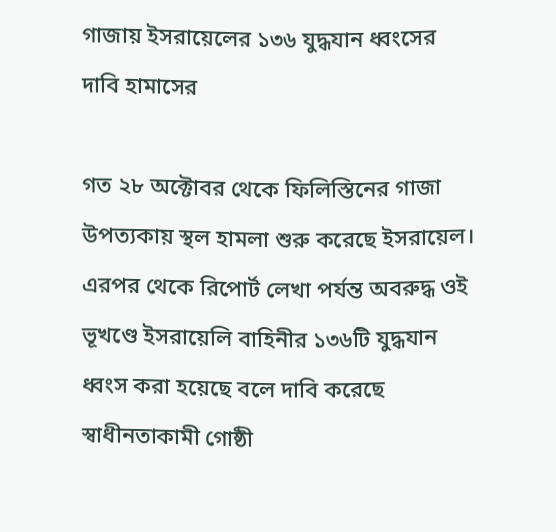গাজায় ইসরায়েলের ১৩৬ যুদ্ধযান ধ্বংসের দাবি হামাসের

গত ২৮ অক্টোবর থেকে ফিলিস্তিনের গাজা উপত্যকায় স্থল হামলা শুরু করেছে ইসরায়েল। এরপর থেকে রিপোর্ট লেখা পর্যন্ত অবরুদ্ধ ওই ভূখণ্ডে ইসরায়েলি বাহিনীর ১৩৬টি যুদ্ধযান ধ্বংস করা হয়েছে বলে দাবি করেছে স্বাধীনতাকামী গোষ্ঠী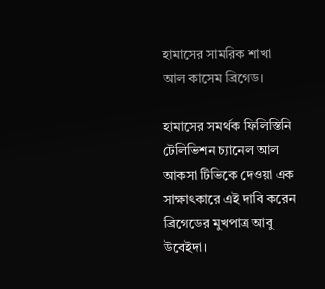হামাসের সামরিক শাখা আল কাসেম ব্রিগেড।

হামাসের সমর্থক ফিলিস্তিনি টেলিভিশন চ্যানেল আল আকসা টিভিকে দেওয়া এক সাক্ষাৎকারে এই দাবি করেন ব্রিগেডের মুখপাত্র আবু উবেইদা।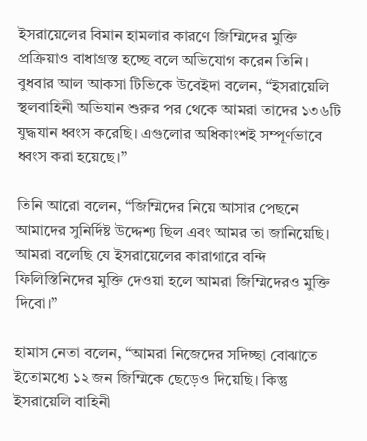ইসরায়েলের বিমান হামলার কারণে জিম্মিদের মুক্তি প্রক্রিয়াও বাধাগ্রস্ত হচ্ছে বলে অভিযোগ করেন তিনি।
বুধবার আল আকসা টিভিকে উবেইদা বলেন, “ইসরায়েলি স্থলবাহিনী অভিযান শুরুর পর থেকে আমরা তাদের ১৩৬টি যুদ্ধযান ধ্বংস করেছি। এগুলোর অধিকাংশই সম্পূর্ণভাবে ধ্বংস করা হয়েছে।”

তিনি আরো বলেন, “জিম্মিদের নিয়ে আসার পেছনে আমাদের সুনির্দিষ্ট উদ্দেশ্য ছিল এবং আমর তা জানিয়েছি। আমরা বলেছি যে ইসরায়েলের কারাগারে বন্দি ফিলিস্তিনিদের মুক্তি দেওয়া হলে আমরা জিম্মিদেরও মুক্তি দিবো।”

হামাস নেতা বলেন, “আমরা নিজেদের সদিচ্ছা বোঝাতে ইতোমধ্যে ১২ জন জিম্মিকে ছেড়েও দিয়েছি। কিন্তু ইসরায়েলি বাহিনী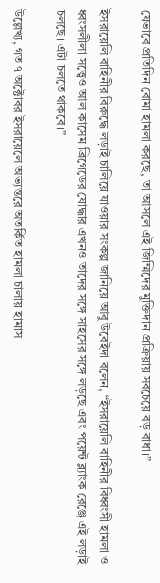যেভাবে প্রতিদিন বোমা হামলা করছে, তা আসলে এই জিম্মিদের মুক্তিদান প্রক্রিয়ায় সবচেয়ে বড় বাধা।”

ইসরায়েলি বাহিনীর বিরুদ্ধে লড়াই চালিয়ে যাওয়ার সংকল্প জানিয়ে আবু উবেইদা বলেন, “ইসরায়েলি বাহিনীর বিধ্বংসী হামলা ও ধ্বংসলীলা সত্ত্বেও আল কাসেম ব্রিগেডের যোদ্ধার এখনও তাদের সঙ্গে সাহসের সঙ্গে লড়ছে এবং পয়েন্ট ব্ল্যাংক রেঞ্জে এই লড়াই চলছে। এটা চলতে থাকবে।”

উল্লেখ্য, গত ৭ অক্টোবর ইসরায়েলে অভ্যন্তরে অতর্কিত হামলা চালায় হামাস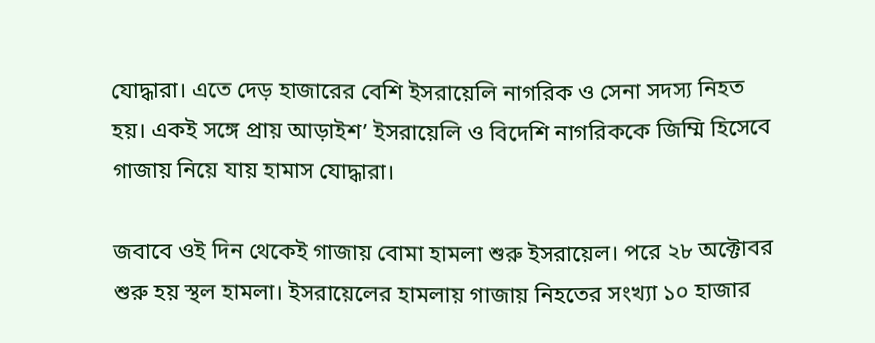যোদ্ধারা। এতে দেড় হাজারের বেশি ইসরায়েলি নাগরিক ও সেনা সদস্য নিহত হয়। একই সঙ্গে প্রায় আড়াইশ’ ইসরায়েলি ও বিদেশি নাগরিককে জিম্মি হিসেবে গাজায় নিয়ে যায় হামাস যোদ্ধারা।

জবাবে ওই দিন থেকেই গাজায় বোমা হামলা শুরু ইসরায়েল। পরে ২৮ অক্টোবর শুরু হয় স্থল হামলা। ইসরায়েলের হামলায় গাজায় নিহতের সংখ্যা ১০ হাজার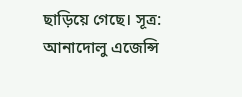ছাড়িয়ে গেছে। সূত্র: আনাদোলু এজেন্সি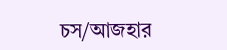চস/আজহার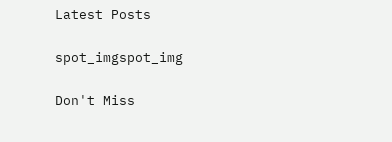Latest Posts

spot_imgspot_img

Don't Miss